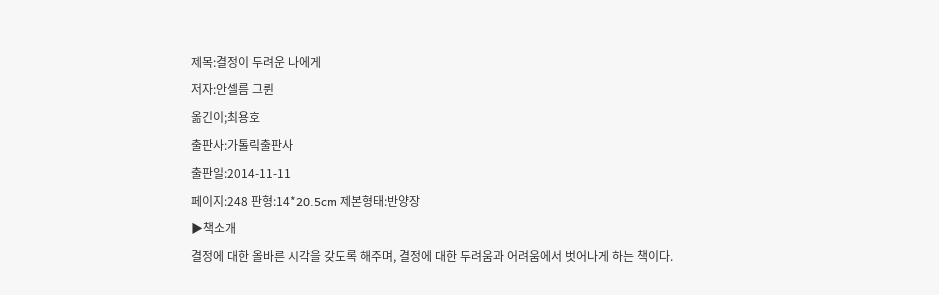제목:결정이 두려운 나에게
저자:안셀름 그륀
옮긴이;최용호
출판사:가톨릭출판사
출판일:2014-11-11
페이지:248 판형:14*20.5cm 제본형태:반양장
▶책소개
결정에 대한 올바른 시각을 갖도록 해주며, 결정에 대한 두려움과 어려움에서 벗어나게 하는 책이다.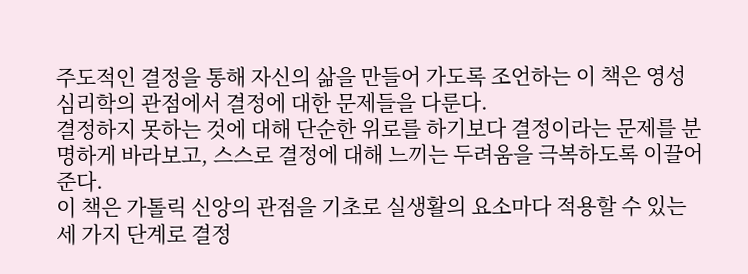주도적인 결정을 통해 자신의 삶을 만들어 가도록 조언하는 이 책은 영성 심리학의 관점에서 결정에 대한 문제들을 다룬다.
결정하지 못하는 것에 대해 단순한 위로를 하기보다 결정이라는 문제를 분명하게 바라보고, 스스로 결정에 대해 느끼는 두려움을 극복하도록 이끌어 준다.
이 책은 가톨릭 신앙의 관점을 기초로 실생활의 요소마다 적용할 수 있는 세 가지 단계로 결정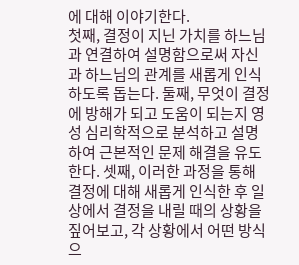에 대해 이야기한다.
첫째, 결정이 지닌 가치를 하느님과 연결하여 설명함으로써 자신과 하느님의 관계를 새롭게 인식하도록 돕는다. 둘째, 무엇이 결정에 방해가 되고 도움이 되는지 영성 심리학적으로 분석하고 설명하여 근본적인 문제 해결을 유도한다. 셋째, 이러한 과정을 통해 결정에 대해 새롭게 인식한 후 일상에서 결정을 내릴 때의 상황을 짚어보고, 각 상황에서 어떤 방식으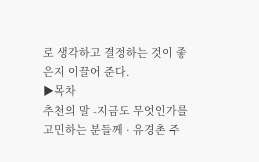로 생각하고 결정하는 것이 좋은지 이끌어 준다.
▶목차
추천의 말 -지금도 무엇인가를 고민하는 분들께 · 유경촌 주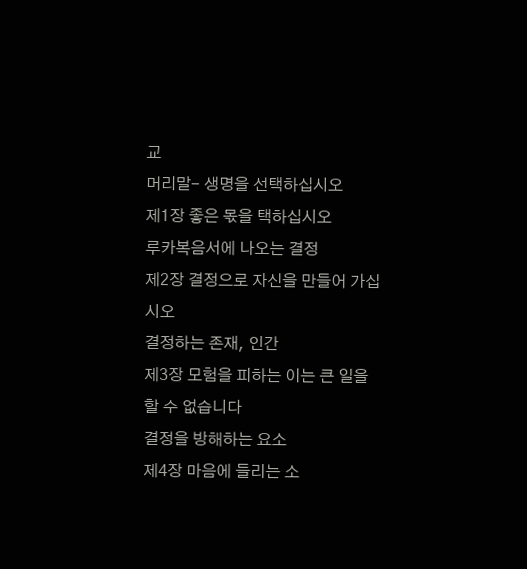교
머리말- 생명을 선택하십시오
제1장 좋은 몫을 택하십시오
루카복음서에 나오는 결정
제2장 결정으로 자신을 만들어 가십시오
결정하는 존재, 인간
제3장 모험을 피하는 이는 큰 일을 할 수 없습니다
결정을 방해하는 요소
제4장 마음에 들리는 소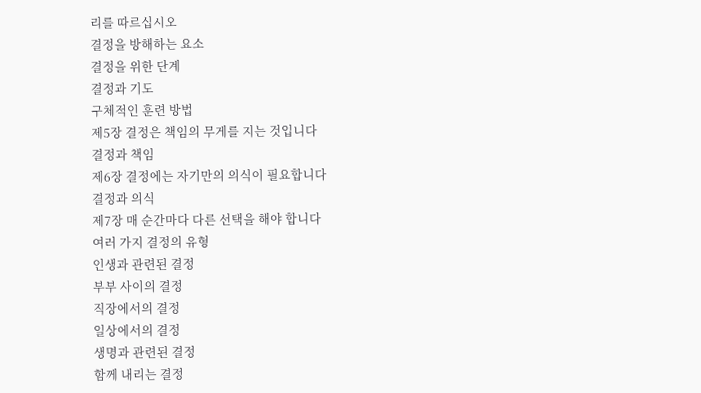리를 따르십시오
결정을 방해하는 요소
결정을 위한 단계
결정과 기도
구체적인 훈련 방법
제5장 결정은 책임의 무게를 지는 것입니다
결정과 책임
제6장 결정에는 자기만의 의식이 필요합니다
결정과 의식
제7장 매 순간마다 다른 선택을 해야 합니다
여러 가지 결정의 유형
인생과 관련된 결정
부부 사이의 결정
직장에서의 결정
일상에서의 결정
생명과 관련된 결정
함께 내리는 결정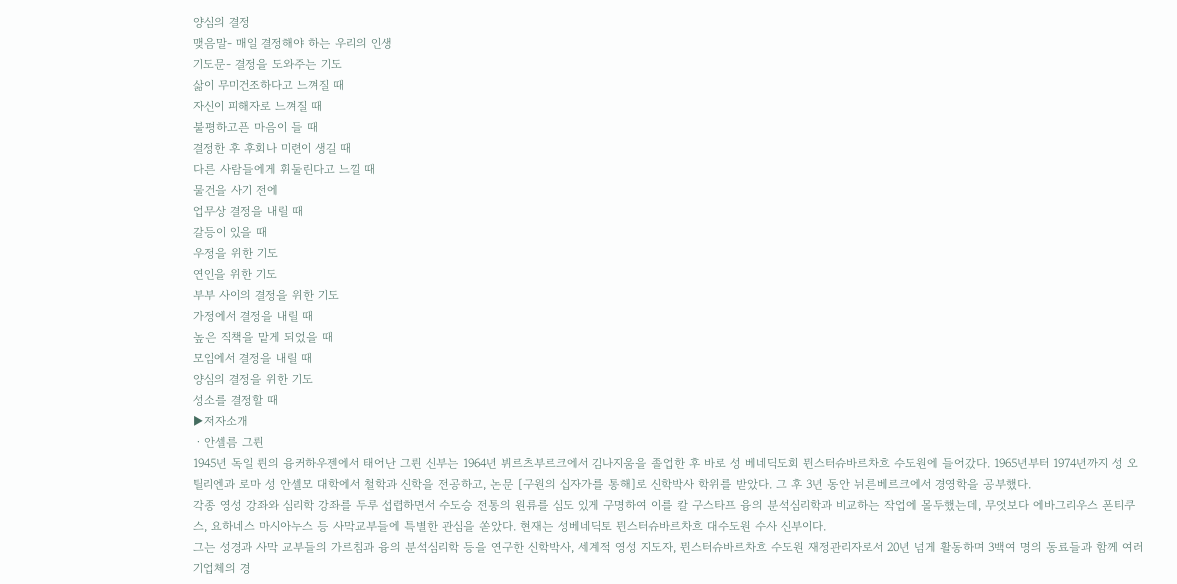양심의 결정
맺음말- 매일 결정해야 하는 우리의 인생
기도문- 결정을 도와주는 기도
삶이 무미건조하다고 느껴질 때
자신이 피해자로 느껴질 때
불평하고픈 마음이 들 때
결정한 후 후회나 미련이 생길 때
다른 사람들에게 휘둘린다고 느낄 때
물건을 사기 전에
업무상 결정을 내릴 때
갈등이 있을 때
우정을 위한 기도
연인을 위한 기도
부부 사이의 결정을 위한 기도
가정에서 결정을 내릴 때
높은 직책을 맡게 되었을 때
모임에서 결정을 내릴 때
양심의 결정을 위한 기도
성소를 결정할 때
▶저자소개
ㆍ안셀름 그륀
1945년 독일 륀의 융커하우젠에서 태어난 그륀 신부는 1964년 뷔르츠부르크에서 김나지움을 졸업한 후 바로 성 베네딕도회 뮌스터슈바르차흐 수도원에 들어갔다. 1965년부터 1974년까지 성 오틸리엔과 로마 성 안셀모 대학에서 철학과 신학을 전공하고, 논문 [구원의 십자가를 통해]로 신학박사 학위를 받았다. 그 후 3년 동안 뉘른베르크에서 경영학을 공부했다.
각종 영성 강좌와 심리학 강좌를 두루 섭렵하면서 수도승 전통의 원류를 심도 있게 구명하여 이를 칼 구스타프 융의 분석심리학과 비교하는 작업에 몰두했는데, 무엇보다 에바그리우스 폰티쿠스, 요하네스 마시아누스 등 사막교부들에 특별한 관심을 쏟았다. 현재는 성베네딕토 뮌스터슈바르차흐 대수도원 수사 신부이다.
그는 성경과 사막 교부들의 가르침과 융의 분석심리학 등을 연구한 신학박사, 세계적 영성 지도자, 뮌스터슈바르차흐 수도원 재정관리자로서 20년 넘게 활동하며 3백여 명의 동료들과 함께 여러 기업체의 경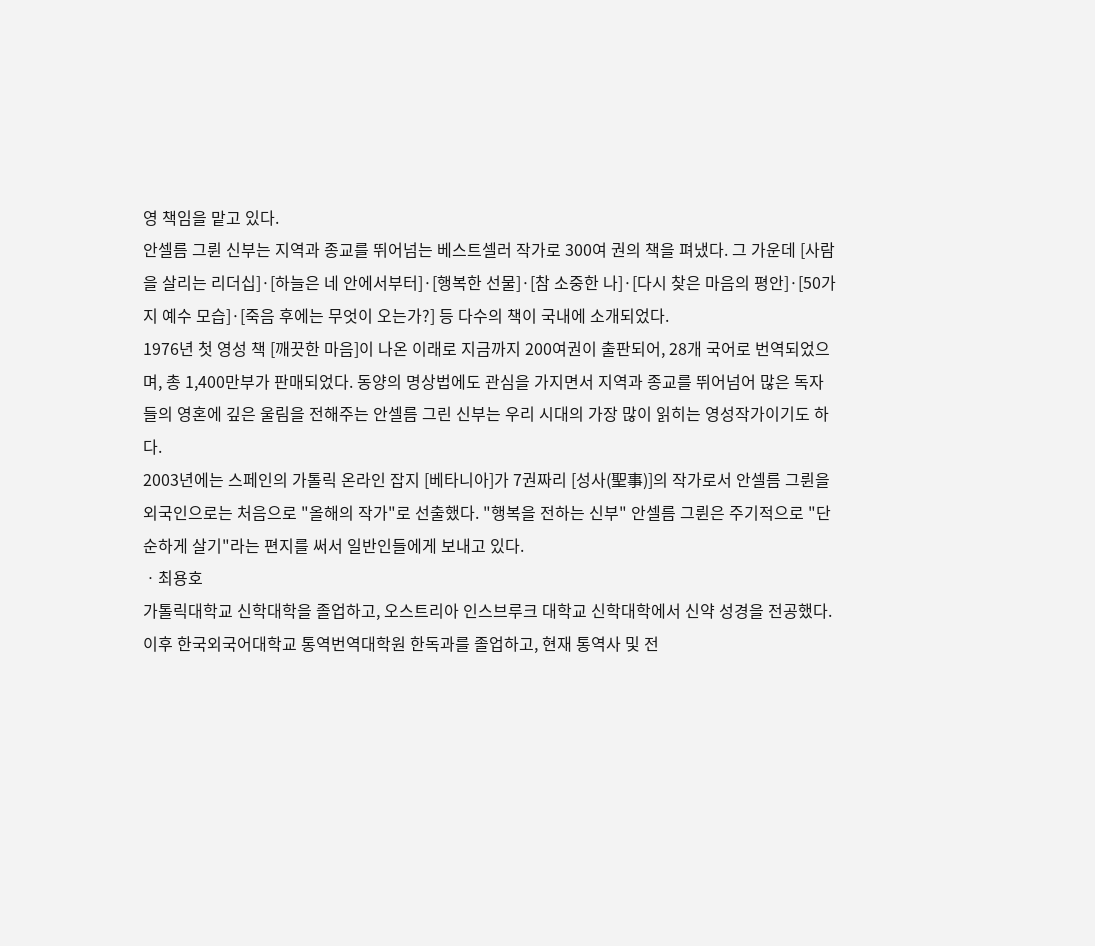영 책임을 맡고 있다.
안셀름 그륀 신부는 지역과 종교를 뛰어넘는 베스트셀러 작가로 300여 권의 책을 펴냈다. 그 가운데 [사람을 살리는 리더십]·[하늘은 네 안에서부터]·[행복한 선물]·[참 소중한 나]·[다시 찾은 마음의 평안]·[50가지 예수 모습]·[죽음 후에는 무엇이 오는가?] 등 다수의 책이 국내에 소개되었다.
1976년 첫 영성 책 [깨끗한 마음]이 나온 이래로 지금까지 200여권이 출판되어, 28개 국어로 번역되었으며, 총 1,400만부가 판매되었다. 동양의 명상법에도 관심을 가지면서 지역과 종교를 뛰어넘어 많은 독자들의 영혼에 깊은 울림을 전해주는 안셀름 그린 신부는 우리 시대의 가장 많이 읽히는 영성작가이기도 하다.
2003년에는 스페인의 가톨릭 온라인 잡지 [베타니아]가 7권짜리 [성사(聖事)]의 작가로서 안셀름 그륀을 외국인으로는 처음으로 "올해의 작가"로 선출했다. "행복을 전하는 신부" 안셀름 그륀은 주기적으로 "단순하게 살기"라는 편지를 써서 일반인들에게 보내고 있다.
ㆍ최용호
가톨릭대학교 신학대학을 졸업하고, 오스트리아 인스브루크 대학교 신학대학에서 신약 성경을 전공했다. 이후 한국외국어대학교 통역번역대학원 한독과를 졸업하고, 현재 통역사 및 전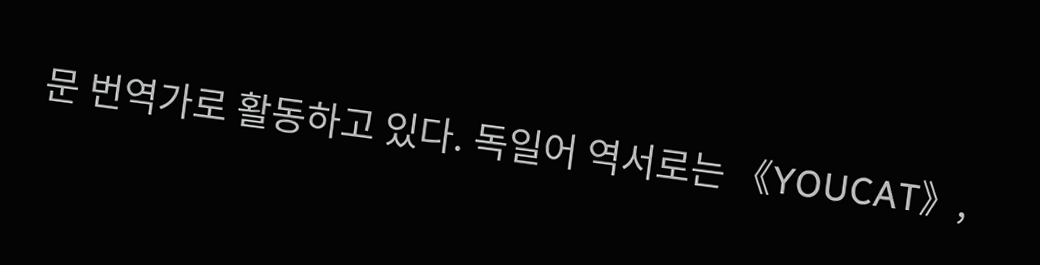문 번역가로 활동하고 있다. 독일어 역서로는 《YOUCAT》,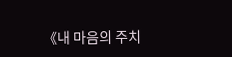《내 마음의 주치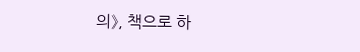의》, 책으로 하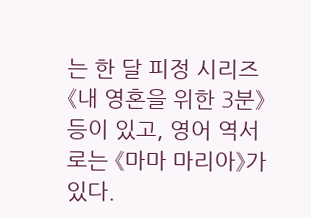는 한 달 피정 시리즈 《내 영혼을 위한 3분》 등이 있고, 영어 역서로는 《마마 마리아》가 있다.